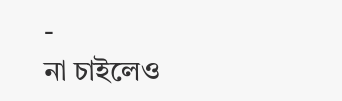-
না চাইলেও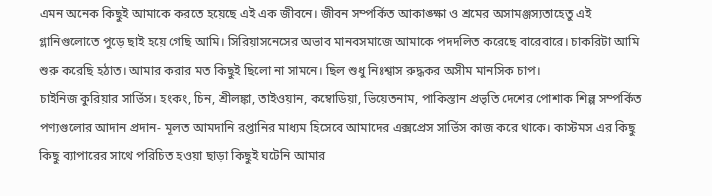এমন অনেক কিছুই আমাকে করতে হয়েছে এই এক জীবনে। জীবন সম্পর্কিত আকাঙ্ক্ষা ও শ্রমের অসামঞ্জস্যতাহেতু এই গ্লানিগুলোতে পুড়ে ছাই হয়ে গেছি আমি। সিরিয়াসনেসের অভাব মানবসমাজে আমাকে পদদলিত করেছে বারেবারে। চাকরিটা আমি শুরু করেছি হঠাত। আমার করার মত কিছুই ছিলো না সামনে। ছিল শুধু নিঃশ্বাস রুদ্ধকর অসীম মানসিক চাপ।
চাইনিজ কুরিয়ার সার্ভিস। হংকং, চিন, শ্রীলঙ্কা, তাইওয়ান, কম্বোডিয়া, ভিয়েতনাম, পাকিস্তান প্রভৃতি দেশের পোশাক শিল্প সম্পর্কিত পণ্যগুলোর আদান প্রদান- মূলত আমদানি রপ্তানির মাধ্যম হিসেবে আমাদের এক্সপ্রেস সার্ভিস কাজ করে থাকে। কাস্টমস এর কিছু কিছু ব্যাপারের সাথে পরিচিত হওয়া ছাড়া কিছুই ঘটেনি আমার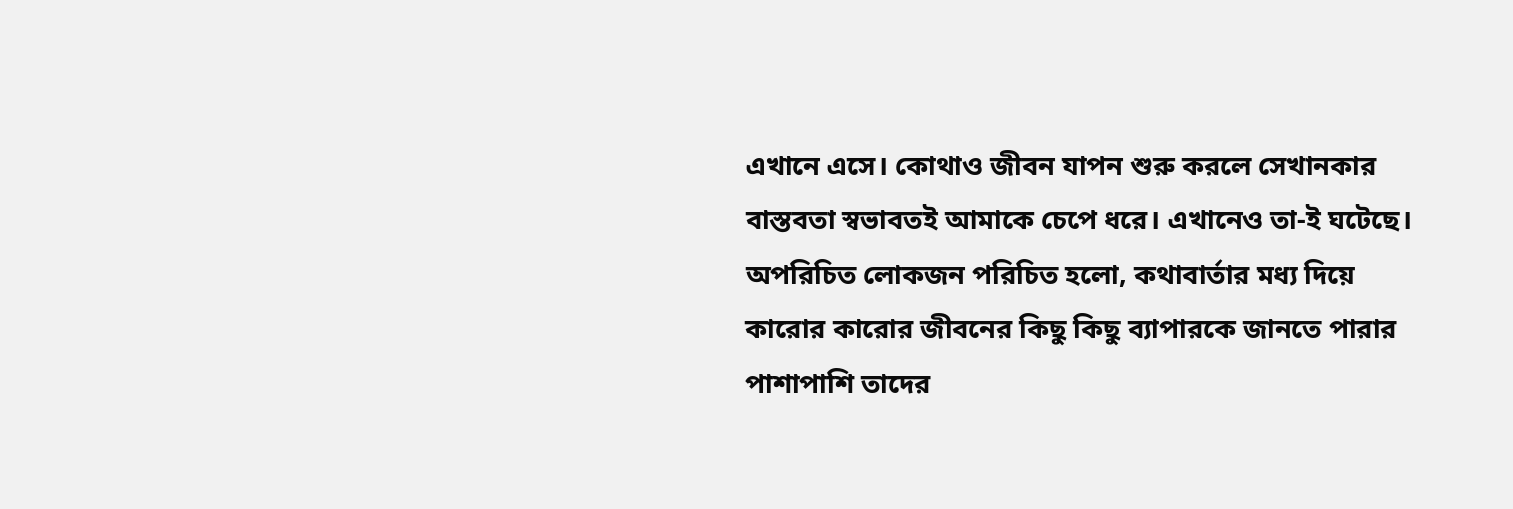এখানে এসে। কোথাও জীবন যাপন শুরু করলে সেখানকার বাস্তবতা স্বভাবতই আমাকে চেপে ধরে। এখানেও তা-ই ঘটেছে। অপরিচিত লোকজন পরিচিত হলো, কথাবার্তার মধ্য দিয়ে কারোর কারোর জীবনের কিছু কিছু ব্যাপারকে জানতে পারার পাশাপাশি তাদের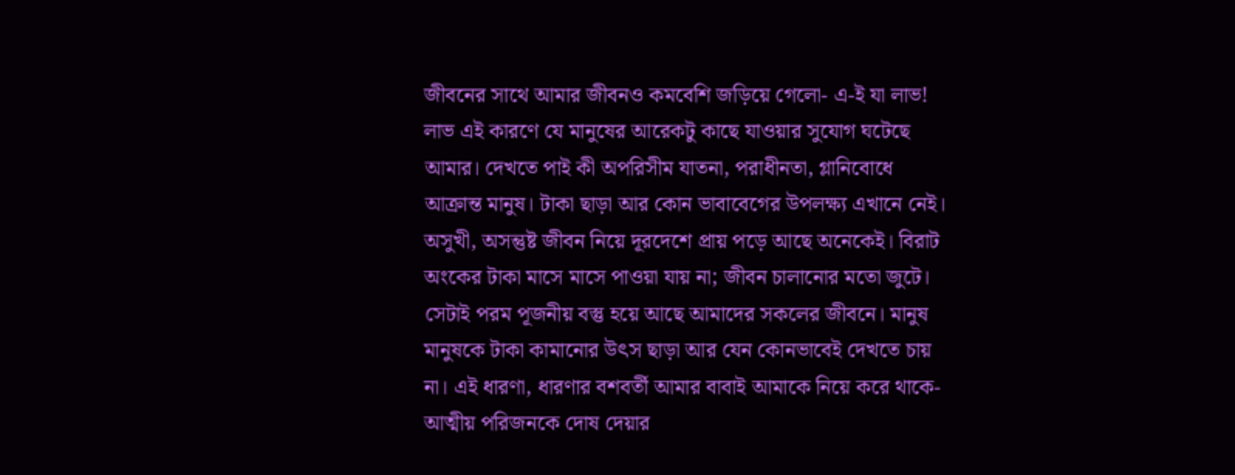জীবনের সাথে আমার জীবনও কমবেশি জড়িয়ে গেলো- এ-ই যা লাভ! লাভ এই কারণে যে মানুষের আরেকটু কাছে যাওয়ার সুযোগ ঘটেছে আমার। দেখতে পাই কী অপরিসীম যাতনা, পরাধীনতা, গ্লানিবোধে আক্রান্ত মানুষ। টাকা ছাড়া আর কোন ভাবাবেগের উপলক্ষ্য এখানে নেই।
অসুখী, অসন্তুষ্ট জীবন নিয়ে দূরদেশে প্রায় পড়ে আছে অনেকেই। বিরাট অংকের টাকা মাসে মাসে পাওয়া যায় না; জীবন চালানোর মতো জুটে। সেটাই পরম পূজনীয় বস্তু হয়ে আছে আমাদের সকলের জীবনে। মানুষ মানুষকে টাকা কামানোর উৎস ছাড়া আর যেন কোনভাবেই দেখতে চায় না। এই ধারণা, ধারণার বশবর্তী আমার বাবাই আমাকে নিয়ে করে থাকে- আত্মীয় পরিজনকে দোষ দেয়ার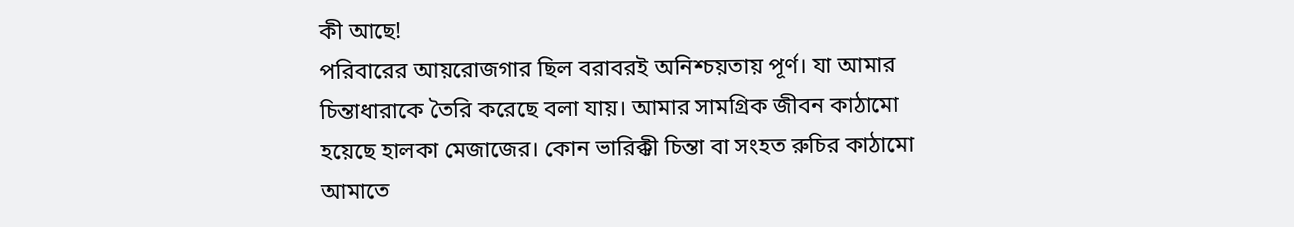কী আছে!
পরিবারের আয়রোজগার ছিল বরাবরই অনিশ্চয়তায় পূর্ণ। যা আমার চিন্তাধারাকে তৈরি করেছে বলা যায়। আমার সামগ্রিক জীবন কাঠামো হয়েছে হালকা মেজাজের। কোন ভারিক্কী চিন্তা বা সংহত রুচির কাঠামো আমাতে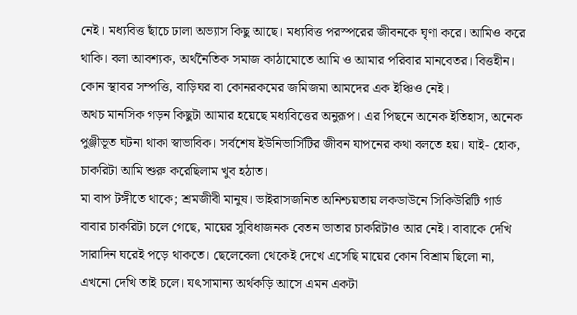নেই। মধ্যবিত্ত ছাঁচে ঢালা অভ্যাস কিছু আছে। মধ্যবিত্ত পরস্পরের জীবনকে ঘৃণা করে। আমিও করে থাকি। বলা আবশ্যক, অর্থনৈতিক সমাজ কাঠামোতে আমি ও আমার পরিবার মানবেতর। বিত্তহীন। কোন স্থাবর সম্পত্তি, বাড়িঘর বা কোনরকমের জমিজমা আমদের এক ইঞ্চিও নেই।
অথচ মানসিক গড়ন কিছুটা আমার হয়েছে মধ্যবিত্তের অনুরূপ। এর পিছনে অনেক ইতিহাস, অনেক পুঞ্জীভূত ঘটনা থাকা স্বাভাবিক। সর্বশেষ ইউনিভার্সিটির জীবন যাপনের কথা বলতে হয়। যাই- হোক, চাকরিটা আমি শুরু করেছিলাম খুব হঠাত।
মা বাপ টঙ্গীতে থাকে; শ্রমজীবী মানুষ। ভাইরাসজনিত অনিশ্চয়তায় লকডাউনে সিকিউরিটি গার্ড বাবার চাকরিটা চলে গেছে, মায়ের সুবিধাজনক বেতন ভাতার চাকরিটাও আর নেই। বাবাকে দেখি সারাদিন ঘরেই পড়ে থাকতে। ছেলেবেলা থেকেই দেখে এসেছি মায়ের কোন বিশ্রাম ছিলো না, এখনো দেখি তাই চলে। যৎসামান্য অর্থকড়ি আসে এমন একটা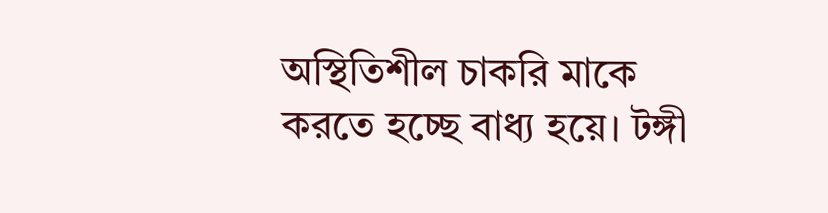অস্থিতিশীল চাকরি মাকে করতে হচ্ছে বাধ্য হয়ে। টঙ্গী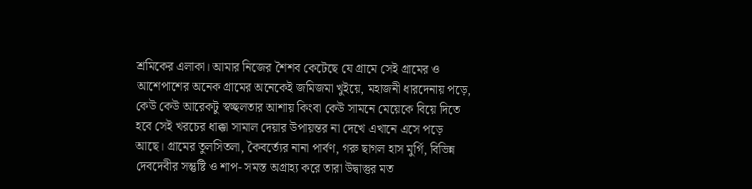শ্রমিকের এলাকা। আমার নিজের শৈশব কেটেছে যে গ্রামে সেই গ্রামের ও আশেপাশের অনেক গ্রামের অনেকেই জমিজমা খুইয়ে, মহাজনী ধারদেনায় পড়ে, কেউ কেউ আরেকটু স্বচ্ছলতার আশায় কিংবা কেউ সামনে মেয়েকে বিয়ে দিতে হবে সেই খরচের ধাক্কা সামাল দেয়ার উপায়ন্তর না দেখে এখানে এসে পড়ে আছে। গ্রামের তুলসিতলা, কৈবর্ত্যের নানা পার্বণ, গরু ছাগল হাস মুর্গি, বিভিন্ন দেবদেবীর সন্তুষ্টি ও শাপ- সমস্ত অগ্রাহ্য করে তারা উদ্বাস্তুর মত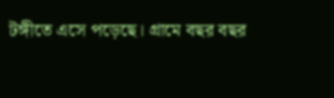টঙ্গীতে এসে পড়েছে। গ্রামে বছর বছর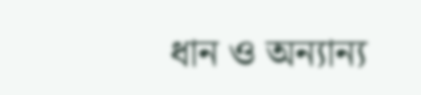ধান ও অন্যান্য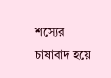শস্যের চাষাবাদ হয়ে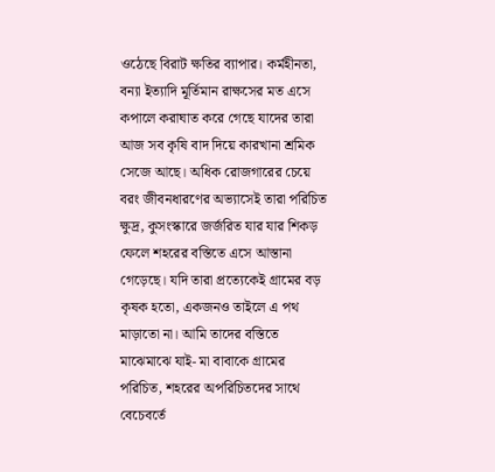ওঠেছে বিরাট ক্ষতির ব্যাপার। কর্মহীনতা, বন্যা ইত্যাদি মূর্তিমান রাক্ষসের মত এসে কপালে করাঘাত করে গেছে যাদের তারা আজ সব কৃষি বাদ দিয়ে কারখানা শ্রমিক সেজে আছে। অধিক রোজগারের চেয়ে বরং জীবনধারণের অভ্যাসেই তারা পরিচিত ক্ষুদ্র, কুসংস্কারে জর্জরিত যার যার শিকড় ফেলে শহরের বস্তিতে এসে আস্তানা গেড়েছে। যদি তারা প্রত্যেকেই গ্রামের বড় কৃষক হতো, একজনও তাইলে এ পথ মাড়াতো না। আমি তাদের বস্তিতে মাঝেমাঝে যাই- মা বাবাকে গ্রামের পরিচিত, শহরের অপরিচিতদের সাথে বেচেবর্তে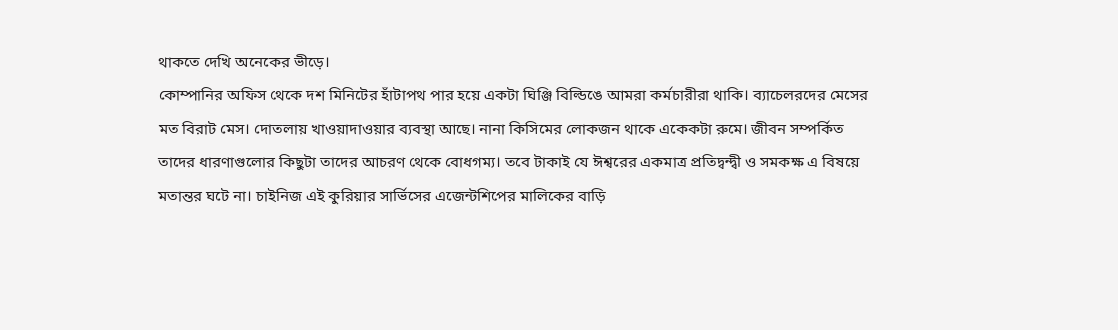থাকতে দেখি অনেকের ভীড়ে।
কোম্পানির অফিস থেকে দশ মিনিটের হাঁটাপথ পার হয়ে একটা ঘিঞ্জি বিল্ডিঙে আমরা কর্মচারীরা থাকি। ব্যাচেলরদের মেসের মত বিরাট মেস। দোতলায় খাওয়াদাওয়ার ব্যবস্থা আছে। নানা কিসিমের লোকজন থাকে একেকটা রুমে। জীবন সম্পর্কিত তাদের ধারণাগুলোর কিছুটা তাদের আচরণ থেকে বোধগম্য। তবে টাকাই যে ঈশ্বরের একমাত্র প্রতিদ্বন্দ্বী ও সমকক্ষ এ বিষয়ে মতান্তর ঘটে না। চাইনিজ এই কুরিয়ার সার্ভিসের এজেন্টশিপের মালিকের বাড়ি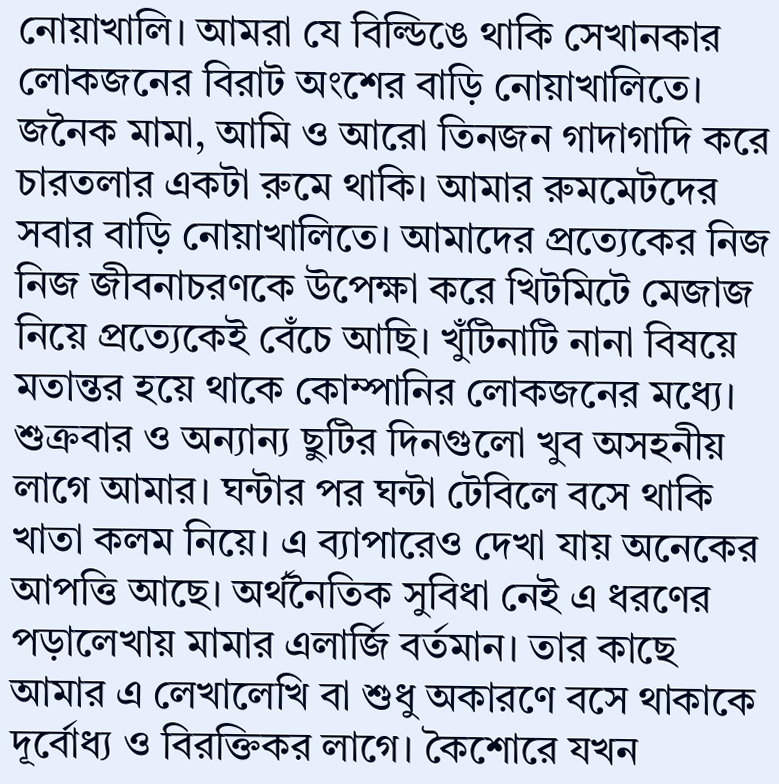নোয়াখালি। আমরা যে বিল্ডিঙে থাকি সেখানকার লোকজনের বিরাট অংশের বাড়ি নোয়াখালিতে। জনৈক মামা, আমি ও আরো তিনজন গাদাগাদি করে চারতলার একটা রুমে থাকি। আমার রুমমেটদের সবার বাড়ি নোয়াখালিতে। আমাদের প্রত্যেকের নিজ নিজ জীবনাচরণকে উপেক্ষা করে খিটমিটে মেজাজ নিয়ে প্রত্যেকেই বেঁচে আছি। খুঁটিনাটি নানা বিষয়ে মতান্তর হয়ে থাকে কোম্পানির লোকজনের মধ্যে। শুক্রবার ও অন্যান্য ছুটির দিনগুলো খুব অসহনীয় লাগে আমার। ঘন্টার পর ঘন্টা টেবিলে বসে থাকি খাতা কলম নিয়ে। এ ব্যাপারেও দেখা যায় অনেকের আপত্তি আছে। অর্থনৈতিক সুবিধা নেই এ ধরণের পড়ালেখায় মামার এলার্জি বর্তমান। তার কাছে আমার এ লেখালেখি বা শুধু অকারণে বসে থাকাকে দূর্বোধ্য ও বিরক্তিকর লাগে। কৈশোরে যখন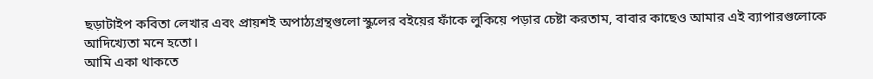ছড়াটাইপ কবিতা লেখার এবং প্রায়শই অপাঠ্যগ্রন্থগুলো স্কুলের বইয়ের ফাঁকে লুকিয়ে পড়ার চেষ্টা করতাম, বাবার কাছেও আমার এই ব্যাপারগুলোকে আদিখ্যেতা মনে হতো।
আমি একা থাকতে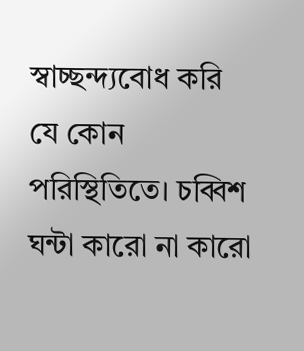স্বাচ্ছন্দ্যবোধ করি যে কোন পরিস্থিতিতে। চব্বিশ ঘন্টা কারো না কারো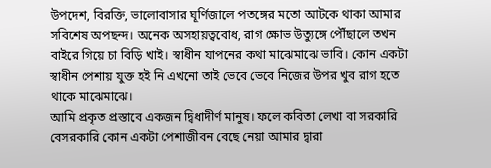উপদেশ, বিরক্তি, ভালোবাসার ঘূর্ণিজালে পতঙ্গের মতো আটকে থাকা আমার সবিশেষ অপছন্দ। অনেক অসহায়ত্ববোধ, রাগ ক্ষোভ উত্যুঙ্গে পৌঁছালে তখন বাইরে গিয়ে চা বিড়ি খাই। স্বাধীন যাপনের কথা মাঝেমাঝে ভাবি। কোন একটা স্বাধীন পেশায় যুক্ত হই নি এখনো তাই ভেবে ভেবে নিজের উপর খুব রাগ হতে থাকে মাঝেমাঝে।
আমি প্রকৃত প্রস্তাবে একজন দ্বিধাদীর্ণ মানুষ। ফলে কবিতা লেখা বা সরকারি বেসরকারি কোন একটা পেশাজীবন বেছে নেয়া আমার দ্বারা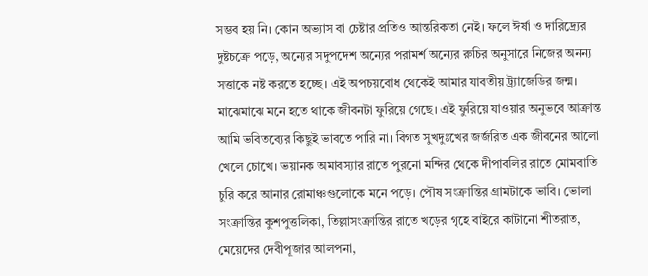সম্ভব হয় নি। কোন অভ্যাস বা চেষ্টার প্রতিও আন্তরিকতা নেই। ফলে ঈর্ষা ও দারিদ্র্যের দুষ্টচক্রে পড়ে, অন্যের সদুপদেশ অন্যের পরামর্শ অন্যের রুচির অনুসারে নিজের অনন্য সত্তাকে নষ্ট করতে হচ্ছে। এই অপচয়বোধ থেকেই আমার যাবতীয় ট্র্যাজেডির জন্ম।
মাঝেমাঝে মনে হতে থাকে জীবনটা ফুরিয়ে গেছে। এই ফুরিয়ে যাওয়ার অনুভবে আক্রান্ত আমি ভবিতব্যের কিছুই ভাবতে পারি না। বিগত সুখদুঃখের জর্জরিত এক জীবনের আলো খেলে চোখে। ভয়ানক অমাবস্যার রাতে পুরনো মন্দির থেকে দীপাবলির রাতে মোমবাতি চুরি করে আনার রোমাঞ্চগুলোকে মনে পড়ে। পৌষ সংক্রান্তির গ্রামটাকে ভাবি। ভোলা সংক্রান্তির কুশপুত্তলিকা, তিল্লাসংক্রান্তির রাতে খড়ের গৃহে বাইরে কাটানো শীতরাত, মেয়েদের দেবীপূজার আলপনা,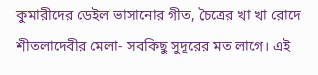কুমারীদের ডেইল ভাসানোর গীত, চৈত্রের খা খা রোদে শীতলাদেবীর মেলা- সবকিছু সুদূরের মত লাগে। এই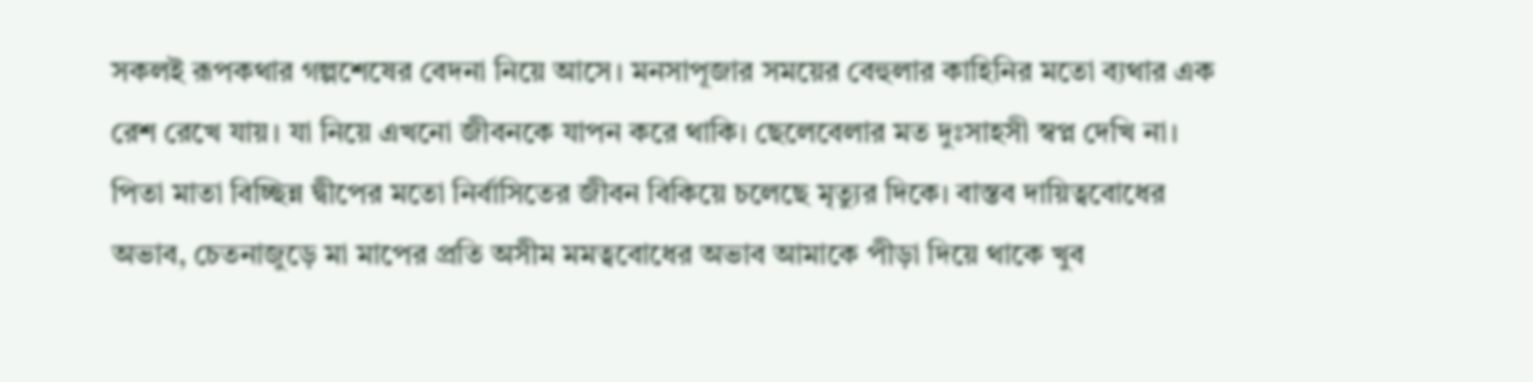সকলই রূপকথার গল্পশেষের বেদনা নিয়ে আসে। মনসাপূজার সময়ের বেহুলার কাহিনির মতো ব্যথার এক রেশ রেখে যায়। যা নিয়ে এখনো জীবনকে যাপন করে থাকি। ছেলেবেলার মত দুঃসাহসী স্বপ্ন দেখি না। পিতা মাতা বিচ্ছিন্ন দ্বীপের মতো নির্বাসিতের জীবন বিকিয়ে চলেছে মৃত্যুর দিকে। বাস্তব দায়িত্ববোধের অভাব, চেতনাজুড়ে মা মাপের প্রতি অসীম মমত্ববোধের অভাব আমাকে পীড়া দিয়ে থাকে খুব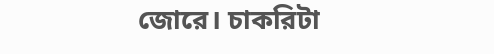জোরে। চাকরিটা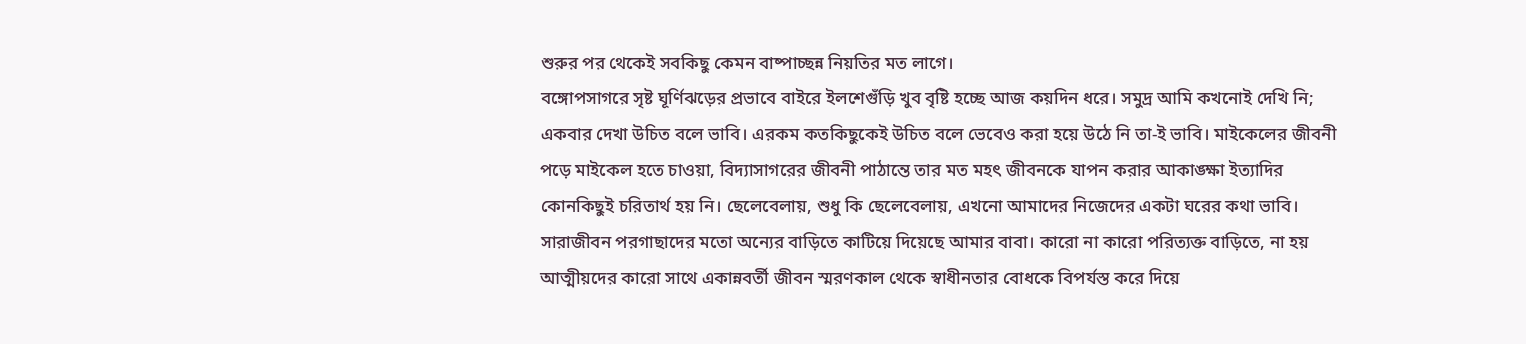শুরুর পর থেকেই সবকিছু কেমন বাষ্পাচ্ছন্ন নিয়তির মত লাগে।
বঙ্গোপসাগরে সৃষ্ট ঘূর্ণিঝড়ের প্রভাবে বাইরে ইলশেগুঁড়ি খুব বৃষ্টি হচ্ছে আজ কয়দিন ধরে। সমুদ্র আমি কখনোই দেখি নি; একবার দেখা উচিত বলে ভাবি। এরকম কতকিছুকেই উচিত বলে ভেবেও করা হয়ে উঠে নি তা-ই ভাবি। মাইকেলের জীবনী পড়ে মাইকেল হতে চাওয়া, বিদ্যাসাগরের জীবনী পাঠান্তে তার মত মহৎ জীবনকে যাপন করার আকাঙ্ক্ষা ইত্যাদির কোনকিছুই চরিতার্থ হয় নি। ছেলেবেলায়, শুধু কি ছেলেবেলায়, এখনো আমাদের নিজেদের একটা ঘরের কথা ভাবি। সারাজীবন পরগাছাদের মতো অন্যের বাড়িতে কাটিয়ে দিয়েছে আমার বাবা। কারো না কারো পরিত্যক্ত বাড়িতে, না হয় আত্মীয়দের কারো সাথে একান্নবর্তী জীবন স্মরণকাল থেকে স্বাধীনতার বোধকে বিপর্যস্ত করে দিয়ে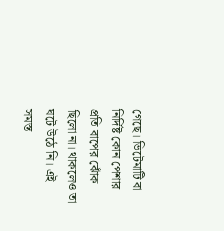গেছে। ভিটেমাটি বা নির্দিষ্ট কোন পেশার প্রতি বাপের ঝোঁক ছিলো না। থাকলেও তা ঘটে উঠে নি। এই সমস্ত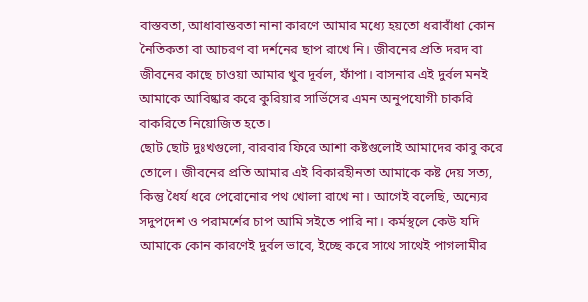বাস্তবতা, আধাবাস্তবতা নানা কারণে আমার মধ্যে হয়তো ধরাবাঁধা কোন নৈতিকতা বা আচরণ বা দর্শনের ছাপ রাখে নি। জীবনের প্রতি দরদ বা জীবনের কাছে চাওয়া আমার খুব দূর্বল, ফাঁপা। বাসনার এই দুর্বল মনই আমাকে আবিষ্কার করে কুরিয়ার সার্ভিসের এমন অনুপযোগী চাকরি বাকরিতে নিয়োজিত হতে।
ছোট ছোট দুঃখগুলো, বারবার ফিরে আশা কষ্টগুলোই আমাদের কাবু করে তোলে। জীবনের প্রতি আমার এই বিকারহীনতা আমাকে কষ্ট দেয় সত্য, কিন্তু ধৈর্য ধরে পেরোনোর পথ খোলা রাখে না। আগেই বলেছি, অন্যের সদুপদেশ ও পরামর্শের চাপ আমি সইতে পারি না। কর্মস্থলে কেউ যদি আমাকে কোন কারণেই দুর্বল ভাবে, ইচ্ছে করে সাথে সাথেই পাগলামীর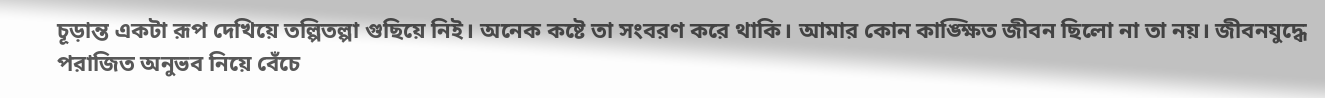চূড়ান্ত একটা রূপ দেখিয়ে তল্পিতল্পা গুছিয়ে নিই। অনেক কষ্টে তা সংবরণ করে থাকি। আমার কোন কাঙ্ক্ষিত জীবন ছিলো না তা নয়। জীবনযুদ্ধে পরাজিত অনুভব নিয়ে বেঁচে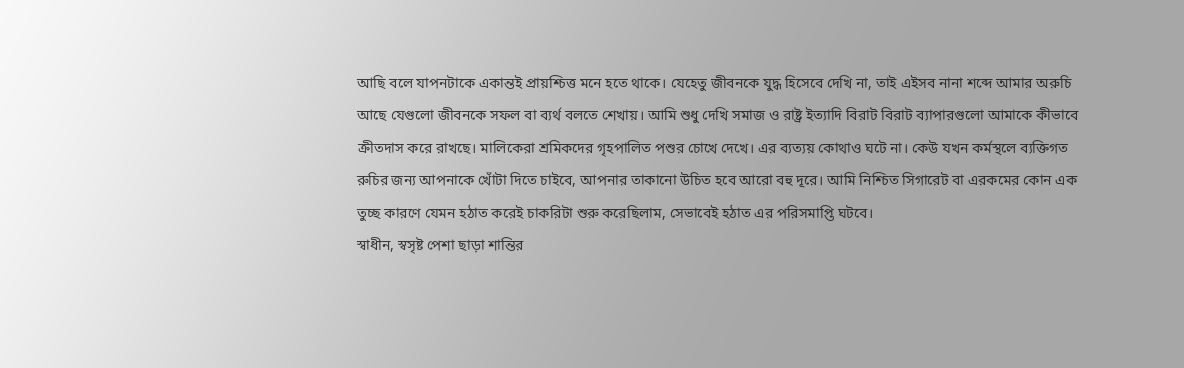আছি বলে যাপনটাকে একান্তই প্রায়শ্চিত্ত মনে হতে থাকে। যেহেতু জীবনকে যুদ্ধ হিসেবে দেখি না, তাই এইসব নানা শব্দে আমার অরুচি আছে যেগুলো জীবনকে সফল বা ব্যর্থ বলতে শেখায়। আমি শুধু দেখি সমাজ ও রাষ্ট্র ইত্যাদি বিরাট বিরাট ব্যাপারগুলো আমাকে কীভাবে ক্রীতদাস করে রাখছে। মালিকেরা শ্রমিকদের গৃহপালিত পশুর চোখে দেখে। এর ব্যত্যয় কোথাও ঘটে না। কেউ যখন কর্মস্থলে ব্যক্তিগত রুচির জন্য আপনাকে খোঁটা দিতে চাইবে, আপনার তাকানো উচিত হবে আরো বহু দূরে। আমি নিশ্চিত সিগারেট বা এরকমের কোন এক তুচ্ছ কারণে যেমন হঠাত করেই চাকরিটা শুরু করেছিলাম, সেভাবেই হঠাত এর পরিসমাপ্তি ঘটবে।
স্বাধীন, স্বসৃষ্ট পেশা ছাড়া শান্তির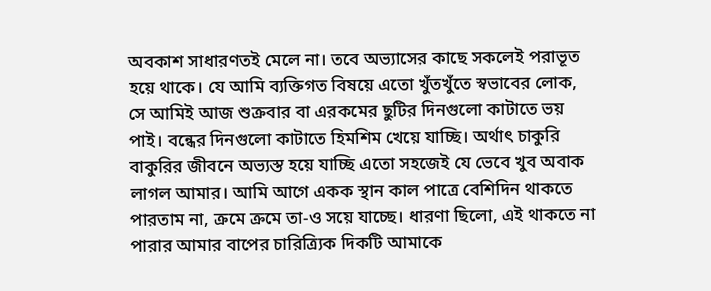অবকাশ সাধারণতই মেলে না। তবে অভ্যাসের কাছে সকলেই পরাভূত হয়ে থাকে। যে আমি ব্যক্তিগত বিষয়ে এতো খুঁতখুঁতে স্বভাবের লোক, সে আমিই আজ শুক্রবার বা এরকমের ছুটির দিনগুলো কাটাতে ভয় পাই। বন্ধের দিনগুলো কাটাতে হিমশিম খেয়ে যাচ্ছি। অর্থাৎ চাকুরি বাকুরির জীবনে অভ্যস্ত হয়ে যাচ্ছি এতো সহজেই যে ভেবে খুব অবাক লাগল আমার। আমি আগে একক স্থান কাল পাত্রে বেশিদিন থাকতে পারতাম না, ক্রমে ক্রমে তা-ও সয়ে যাচ্ছে। ধারণা ছিলো, এই থাকতে না পারার আমার বাপের চারিত্র্যিক দিকটি আমাকে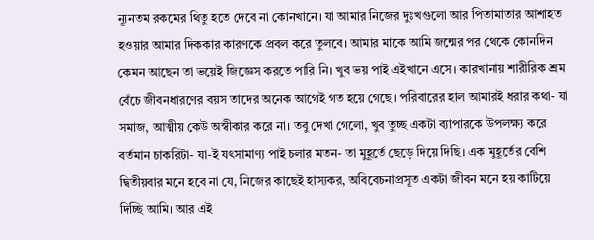ন্যূনতম রকমের থিতু হতে দেবে না কোনখানে। যা আমার নিজের দুঃখগুলো আর পিতামাতার আশাহত হওয়ার আমার দিককার কারণকে প্রবল করে তুলবে। আমার মাকে আমি জন্মের পর থেকে কোনদিন কেমন আছেন তা ভয়েই জিজ্ঞেস করতে পারি নি। খুব ভয় পাই এইখানে এসে। কারখানায় শারীরিক শ্রম বেঁচে জীবনধারণের বয়স তাদের অনেক আগেই গত হয়ে গেছে। পরিবারের হাল আমারই ধরার কথা- যা সমাজ, আত্মীয় কেউ অস্বীকার করে না। তবু দেখা গেলো, খুব তুচ্ছ একটা ব্যাপারকে উপলক্ষ্য করে বর্তমান চাকরিটা- যা-ই যৎসামাণ্য পাই চলার মতন- তা মুহূর্তে ছেড়ে দিয়ে দিছি। এক মুহূর্তের বেশি দ্বিতীয়বার মনে হবে না যে, নিজের কাছেই হাস্যকর, অবিবেচনাপ্রসূত একটা জীবন মনে হয় কাটিয়ে দিচ্ছি আমি। আর এই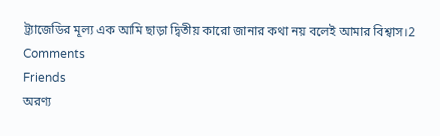ট্র্যাজেডির মূল্য এক আমি ছাড়া দ্বিতীয় কারো জানার কথা নয় বলেই আমার বিশ্বাস।2 Comments
Friends
অরণ্য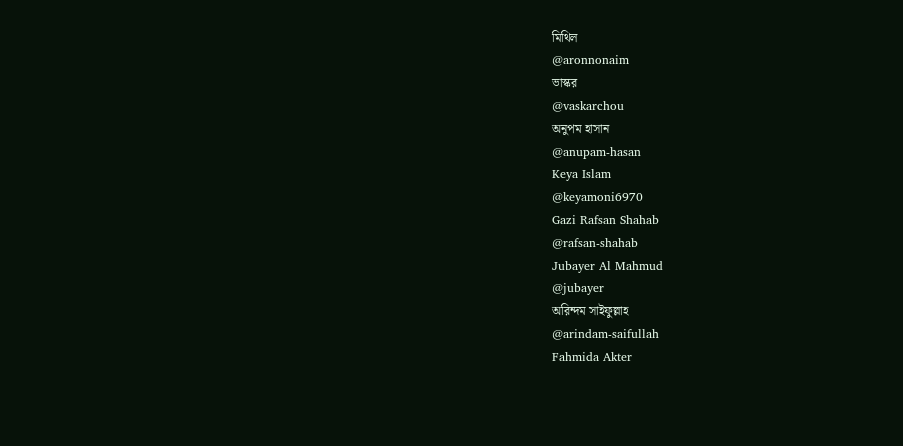মিথিল
@aronnonaim
ভাস্কর
@vaskarchou
অনুপম হাসান
@anupam-hasan
Keya Islam
@keyamoni6970
Gazi Rafsan Shahab
@rafsan-shahab
Jubayer Al Mahmud
@jubayer
অরিন্দম সাইফুল্লাহ
@arindam-saifullah
Fahmida Akter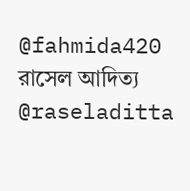@fahmida420
রাসেল আদিত্য
@raseladitta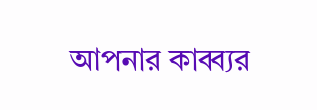আপনার কাব্ব্যর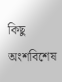কিছু অংশবিশেষ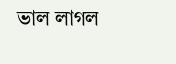ভাল লাগল